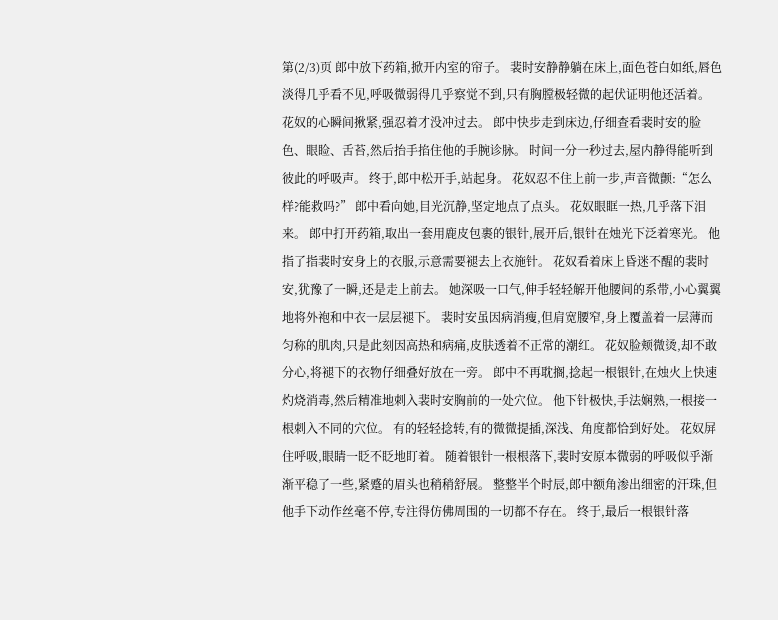第(2/3)页 郎中放下药箱,掀开内室的帘子。 裴时安静静躺在床上,面色苍白如纸,唇色淡得几乎看不见,呼吸微弱得几乎察觉不到,只有胸膛极轻微的起伏证明他还活着。 花奴的心瞬间揪紧,强忍着才没冲过去。 郎中快步走到床边,仔细查看裴时安的脸色、眼睑、舌苔,然后抬手掐住他的手腕诊脉。 时间一分一秒过去,屋内静得能听到彼此的呼吸声。 终于,郎中松开手,站起身。 花奴忍不住上前一步,声音微颤:“怎么样?能救吗?” 郎中看向她,目光沉静,坚定地点了点头。 花奴眼眶一热,几乎落下泪来。 郎中打开药箱,取出一套用鹿皮包裹的银针,展开后,银针在烛光下泛着寒光。 他指了指裴时安身上的衣服,示意需要褪去上衣施针。 花奴看着床上昏迷不醒的裴时安,犹豫了一瞬,还是走上前去。 她深吸一口气,伸手轻轻解开他腰间的系带,小心翼翼地将外袍和中衣一层层褪下。 裴时安虽因病消瘦,但肩宽腰窄,身上覆盖着一层薄而匀称的肌肉,只是此刻因高热和病痛,皮肤透着不正常的潮红。 花奴脸颊微烫,却不敢分心,将褪下的衣物仔细叠好放在一旁。 郎中不再耽搁,捻起一根银针,在烛火上快速灼烧消毒,然后精准地刺入裴时安胸前的一处穴位。 他下针极快,手法娴熟,一根接一根刺入不同的穴位。 有的轻轻捻转,有的微微提插,深浅、角度都恰到好处。 花奴屏住呼吸,眼睛一眨不眨地盯着。 随着银针一根根落下,裴时安原本微弱的呼吸似乎渐渐平稳了一些,紧蹙的眉头也稍稍舒展。 整整半个时辰,郎中额角渗出细密的汗珠,但他手下动作丝毫不停,专注得仿佛周围的一切都不存在。 终于,最后一根银针落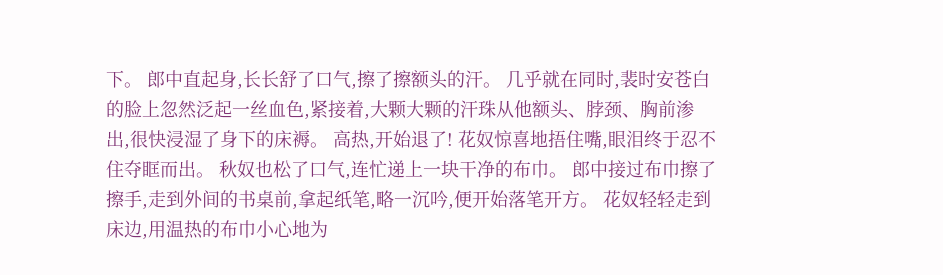下。 郎中直起身,长长舒了口气,擦了擦额头的汗。 几乎就在同时,裴时安苍白的脸上忽然泛起一丝血色,紧接着,大颗大颗的汗珠从他额头、脖颈、胸前渗出,很快浸湿了身下的床褥。 高热,开始退了! 花奴惊喜地捂住嘴,眼泪终于忍不住夺眶而出。 秋奴也松了口气,连忙递上一块干净的布巾。 郎中接过布巾擦了擦手,走到外间的书桌前,拿起纸笔,略一沉吟,便开始落笔开方。 花奴轻轻走到床边,用温热的布巾小心地为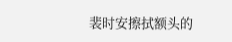裴时安擦拭额头的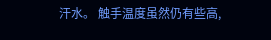汗水。 触手温度虽然仍有些高,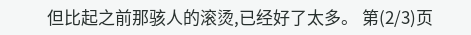但比起之前那骇人的滚烫,已经好了太多。 第(2/3)页